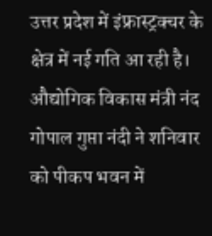उत्तर प्रदेश में इंफ्रास्ट्रक्चर के क्षेत्र में नई गति आ रही है। औद्योगिक विकास मंत्री नंद गोपाल गुप्ता नंदी ने शनिवार को पीकप भवन में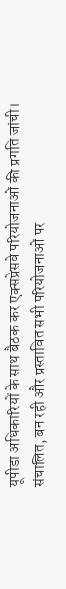यूपीडा अधिकारियों के साथ बैठक कर एक्सप्रेसवे परियोजनाओं की प्रगति जांची। संचालित, बन रही और प्रस्तावित सभी परियोजनाओं पर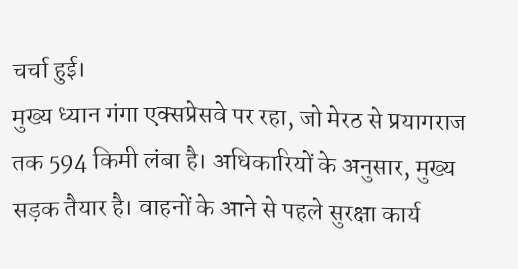चर्चा हुई।
मुख्य ध्यान गंगा एक्सप्रेसवे पर रहा, जो मेरठ से प्रयागराज तक 594 किमी लंबा है। अधिकारियों के अनुसार, मुख्य सड़क तैयार है। वाहनों के आने से पहले सुरक्षा कार्य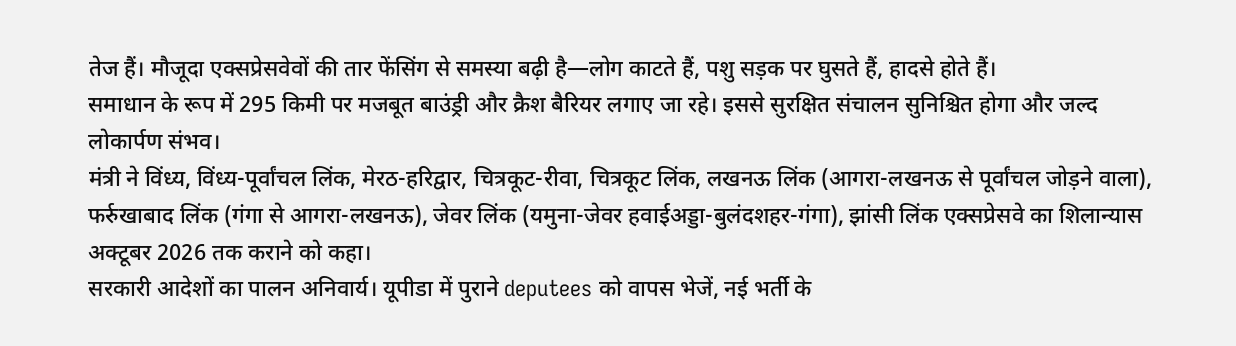तेज हैं। मौजूदा एक्सप्रेसवेवों की तार फेंसिंग से समस्या बढ़ी है—लोग काटते हैं, पशु सड़क पर घुसते हैं, हादसे होते हैं।
समाधान के रूप में 295 किमी पर मजबूत बाउंड्री और क्रैश बैरियर लगाए जा रहे। इससे सुरक्षित संचालन सुनिश्चित होगा और जल्द लोकार्पण संभव।
मंत्री ने विंध्य, विंध्य-पूर्वांचल लिंक, मेरठ-हरिद्वार, चित्रकूट-रीवा, चित्रकूट लिंक, लखनऊ लिंक (आगरा-लखनऊ से पूर्वांचल जोड़ने वाला), फर्रुखाबाद लिंक (गंगा से आगरा-लखनऊ), जेवर लिंक (यमुना-जेवर हवाईअड्डा-बुलंदशहर-गंगा), झांसी लिंक एक्सप्रेसवे का शिलान्यास अक्टूबर 2026 तक कराने को कहा।
सरकारी आदेशों का पालन अनिवार्य। यूपीडा में पुराने deputees को वापस भेजें, नई भर्ती के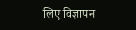लिए विज्ञापन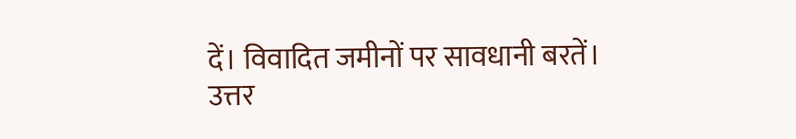दें। विवादित जमीनों पर सावधानी बरतें।
उत्तर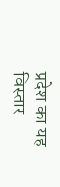प्रदेश का यह विस्तार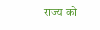राज्य को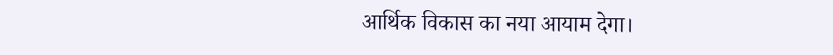आर्थिक विकास का नया आयाम देगा।